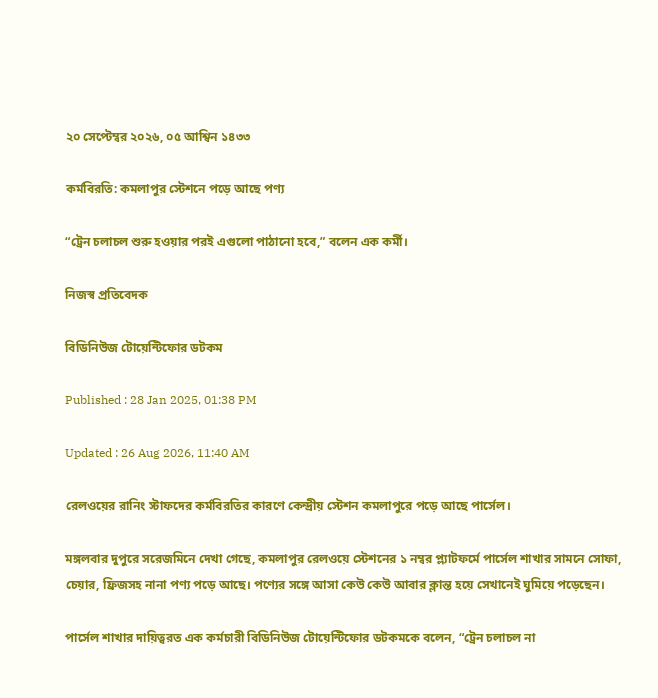২০ সেপ্টেম্বর ২০২৬, ০৫ আশ্বিন ১৪৩৩

কর্মবিরতি: কমলাপুর স্টেশনে পড়ে আছে পণ্য

“ট্রেন চলাচল শুরু হওয়ার পরই এগুলো পাঠানো হবে,” বলেন এক কর্মী।

নিজস্ব প্রতিবেদক

বিডিনিউজ টোয়েন্টিফোর ডটকম

Published : 28 Jan 2025, 01:38 PM

Updated : 26 Aug 2026, 11:40 AM

রেলওয়ের রানিং স্টাফদের কর্মবিরতির কারণে কেন্দ্রীয় স্টেশন কমলাপুরে পড়ে আছে পার্সেল।

মঙ্গলবার দুপুরে সরেজমিনে দেখা গেছে, কমলাপুর রেলওয়ে স্টেশনের ১ নম্বর প্ল্যাটফর্মে পার্সেল শাখার সামনে সোফা, চেয়ার, ফ্রিজসহ নানা পণ্য পড়ে আছে। পণ্যের সঙ্গে আসা কেউ কেউ আবার ক্লান্ত হয়ে সেখানেই ঘুমিয়ে পড়েছেন।

পার্সেল শাখার দায়িত্বরত এক কর্মচারী বিডিনিউজ টোয়েন্টিফোর ডটকমকে বলেন, “ট্রেন চলাচল না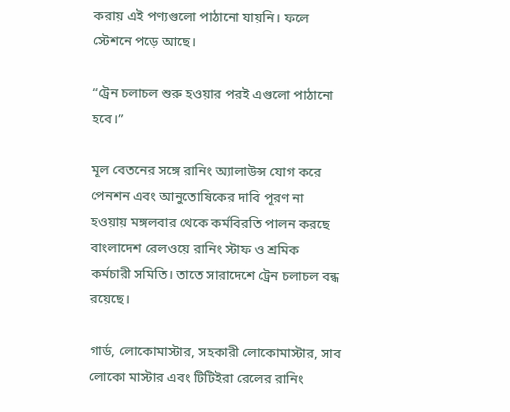করায় এই পণ্যগুলো পাঠানো যায়নি। ফলে স্টেশনে পড়ে আছে।

“ট্রেন চলাচল শুরু হওয়ার পরই এগুলো পাঠানো হবে।”

মূল বেতনের সঙ্গে রানিং অ্যালাউন্স যোগ করে পেনশন এবং আনুতোষিকের দাবি পূরণ না হওয়ায় মঙ্গলবার থেকে কর্মবিরতি পালন করছে বাংলাদেশ রেলওয়ে রানিং স্টাফ ও শ্রমিক কর্মচারী সমিতি। তাতে সারাদেশে ট্রেন চলাচল বন্ধ রয়েছে।

গার্ড, লোকোমাস্টার, সহকারী লোকোমাস্টার, সাব লোকো মাস্টার এবং টিটিইরা রেলের রানিং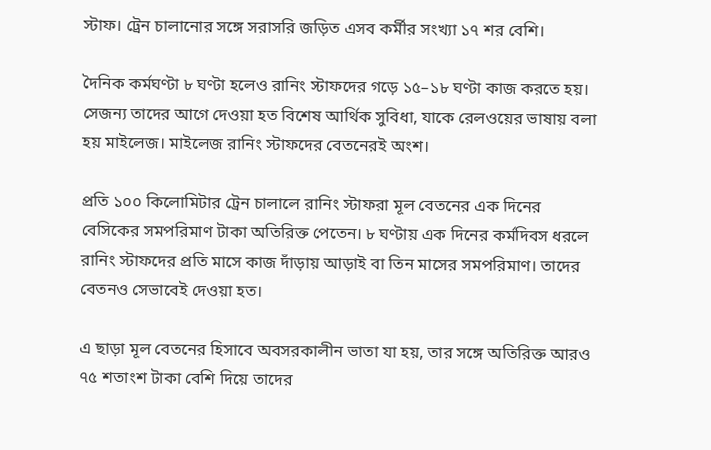স্টাফ। ট্রেন চালানোর সঙ্গে সরাসরি জড়িত এসব কর্মীর সংখ্যা ১৭ শর বেশি।

দৈনিক কর্মঘণ্টা ৮ ঘণ্টা হলেও রানিং স্টাফদের গড়ে ১৫–১৮ ঘণ্টা কাজ করতে হয়। সেজন্য তাদের আগে দেওয়া হত বিশেষ আর্থিক সুবিধা, যাকে রেলওয়ের ভাষায় বলা হয় মাইলেজ। মাইলেজ রানিং স্টাফদের বেতনেরই অংশ।

প্রতি ১০০ কিলোমিটার ট্রেন চালালে রানিং স্টাফরা মূল বেতনের এক দিনের বেসিকের সমপরিমাণ টাকা অতিরিক্ত পেতেন। ৮ ঘণ্টায় এক দিনের কর্মদিবস ধরলে রানিং স্টাফদের প্রতি মাসে কাজ দাঁড়ায় আড়াই বা তিন মাসের সমপরিমাণ। তাদের বেতনও সেভাবেই দেওয়া হত।

এ ছাড়া মূল বেতনের হিসাবে অবসরকালীন ভাতা যা হয়, তার সঙ্গে অতিরিক্ত আরও ৭৫ শতাংশ টাকা বেশি দিয়ে তাদের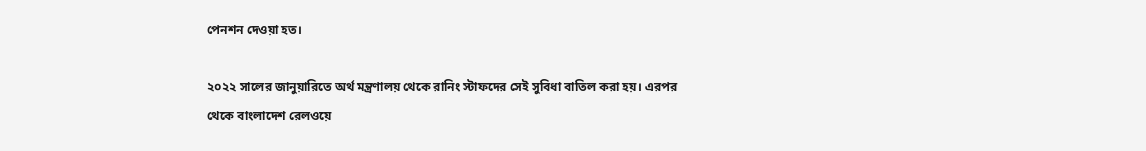পেনশন দেওয়া হত।

২০২২ সালের জানুয়ারিতে অর্থ মন্ত্রণালয় থেকে রানিং স্টাফদের সেই সুবিধা বাতিল করা হয়। এরপর থেকে বাংলাদেশ রেলওয়ে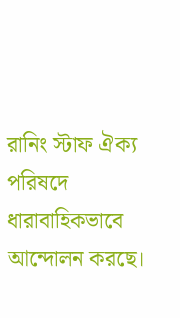রানিং স্টাফ ঐক্য পরিষদে ধারাবাহিকভাবে আন্দোলন করছে।